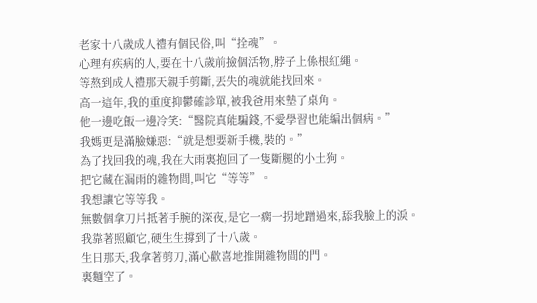老家十八歲成人禮有個民俗,叫“拴魂”。
心理有疾病的人,要在十八歲前撿個活物,脖子上係根紅繩。
等熬到成人禮那天親手剪斷,丟失的魂就能找回來。
高一這年,我的重度抑鬱確診單,被我爸用來墊了桌角。
他一邊吃飯一邊冷笑:“醫院真能騙錢,不愛學習也能編出個病。”
我媽更是滿臉嫌惡:“就是想要新手機,裝的。”
為了找回我的魂,我在大雨裏抱回了一隻斷腿的小土狗。
把它藏在漏雨的雜物間,叫它“等等”。
我想讓它等等我。
無數個拿刀片抵著手腕的深夜,是它一瘸一拐地蹭過來,舔我臉上的淚。
我靠著照顧它,硬生生撐到了十八歲。
生日那天,我拿著剪刀,滿心歡喜地推開雜物間的門。
裏麵空了。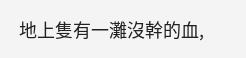地上隻有一灘沒幹的血,